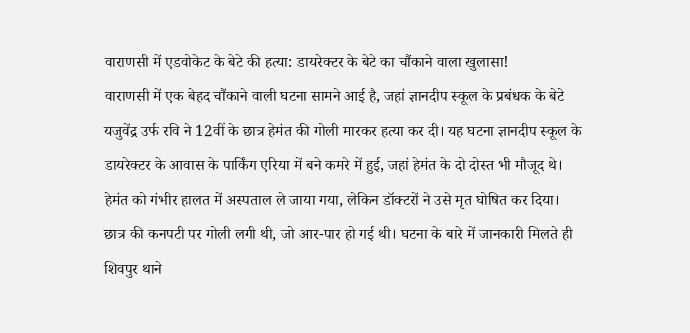वाराणसी में एडवोकेट के बेटे की हत्या: डायरेक्टर के बेटे का चौंकाने वाला खुलासा!
वाराणसी में एक बेहद चौंकाने वाली घटना सामने आई है, जहां ज्ञानदीप स्कूल के प्रबंधक के बेटे यजुवेंद्र उर्फ रवि ने 12वीं के छात्र हेमंत की गोली मारकर हत्या कर दी। यह घटना ज्ञानदीप स्कूल के डायरेक्टर के आवास के पार्किंग एरिया में बने कमरे में हुई, जहां हेमंत के दो दोस्त भी मौजूद थे। हेमंत को गंभीर हालत में अस्पताल ले जाया गया, लेकिन डॉक्टरों ने उसे मृत घोषित कर दिया। छात्र की कनपटी पर गोली लगी थी, जो आर-पार हो गई थी। घटना के बारे में जानकारी मिलते ही शिवपुर थाने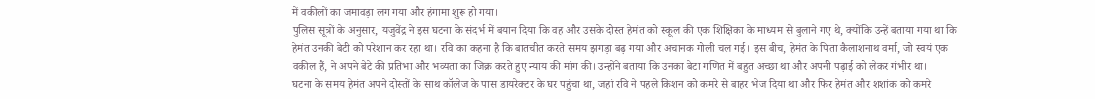में वकीलों का जमावड़ा लग गया और हंगामा शुरू हो गया।
पुलिस सूत्रों के अनुसार, यजुवेंद्र ने इस घटना के संदर्भ में बयान दिया कि वह और उसके दोस्त हेमंत को स्कूल की एक शिक्षिका के माध्यम से बुलाने गए थे, क्योंकि उन्हें बताया गया था कि हेमंत उनकी बेटी को परेशान कर रहा था। रवि का कहना है कि बातचीत करते समय झगड़ा बढ़ गया और अचानक गोली चल गई। इस बीच, हेमंत के पिता कैलाशनाथ वर्मा, जो स्वयं एक वकील हैं, ने अपने बेटे की प्रतिभा और भव्यता का जिक्र करते हुए न्याय की मांग की। उन्होंने बताया कि उनका बेटा गणित में बहुत अच्छा था और अपनी पढ़ाई को लेकर गंभीर था।
घटना के समय हेमंत अपने दोस्तों के साथ कॉलेज के पास डायरेक्टर के घर पहुंचा था, जहां रवि ने पहले किशन को कमरे से बाहर भेज दिया था और फिर हेमंत और शशांक को कमरे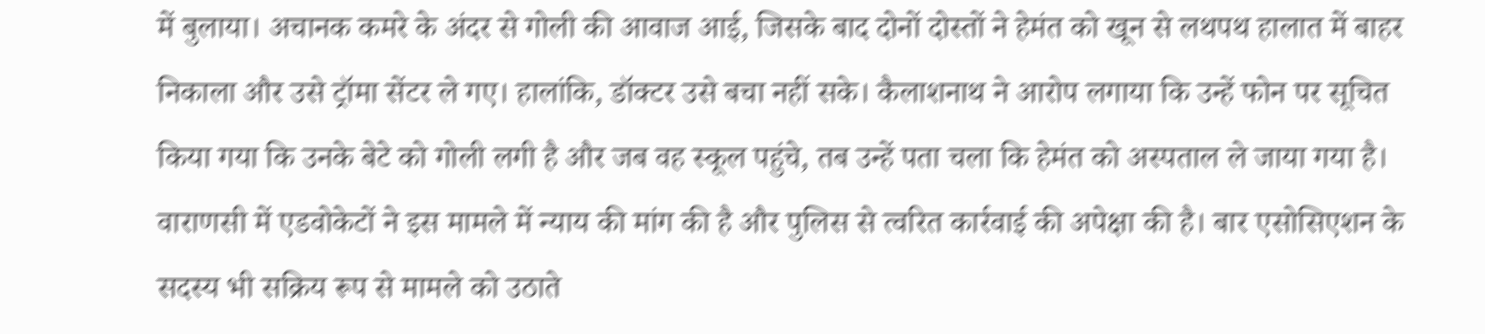में बुलाया। अचानक कमरे के अंदर से गोली की आवाज आई, जिसके बाद दोनों दोस्तों ने हेमंत को खून से लथपथ हालात में बाहर निकाला और उसे ट्रॉमा सेंटर ले गए। हालांकि, डॉक्टर उसे बचा नहीं सके। कैलाशनाथ ने आरोप लगाया कि उन्हें फोन पर सूचित किया गया कि उनके बेटे को गोली लगी है और जब वह स्कूल पहुंचे, तब उन्हें पता चला कि हेमंत को अस्पताल ले जाया गया है।
वाराणसी में एडवोकेटों ने इस मामले में न्याय की मांग की है और पुलिस से त्वरित कार्रवाई की अपेक्षा की है। बार एसोसिएशन के सदस्य भी सक्रिय रूप से मामले को उठाते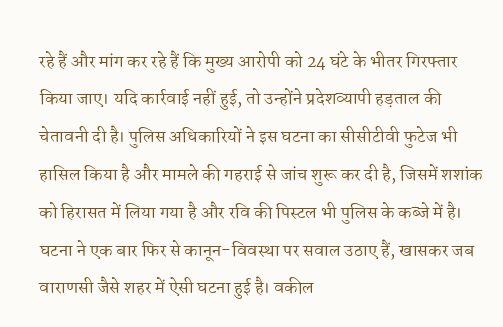रहे हैं और मांग कर रहे हैं कि मुख्य आरोपी को 24 घंटे के भीतर गिरफ्तार किया जाए। यदि कार्रवाई नहीं हुई, तो उन्होंने प्रदेशव्यापी हड़ताल की चेतावनी दी है। पुलिस अधिकारियों ने इस घटना का सीसीटीवी फुटेज भी हासिल किया है और मामले की गहराई से जांच शुरू कर दी है, जिसमें शशांक को हिरासत में लिया गया है और रवि की पिस्टल भी पुलिस के कब्जे में है।
घटना ने एक बार फिर से कानून-विवस्था पर सवाल उठाए हैं, खासकर जब वाराणसी जैसे शहर में ऐसी घटना हुई है। वकील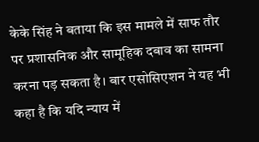केके सिंह ने बताया कि इस मामले में साफ तौर पर प्रशासनिक और सामूहिक दबाव का सामना करना पड़ सकता है। बार एसोसिएशन ने यह भी कहा है कि यदि न्याय में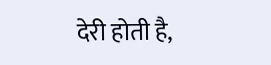देरी होती है,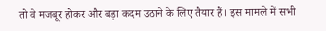तो वे मजबूर होकर और बड़ा कदम उठाने के लिए तैयार हैं। इस मामले में सभी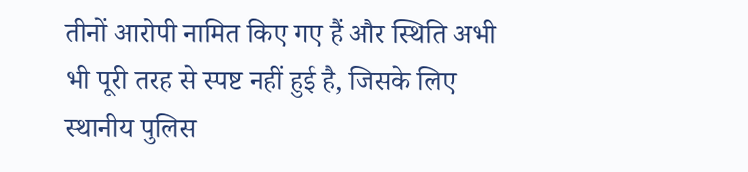तीनों आरोपी नामित किए गए हैं और स्थिति अभी भी पूरी तरह से स्पष्ट नहीं हुई है, जिसके लिए स्थानीय पुलिस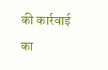की कार्रवाई का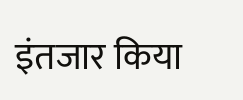इंतजार किया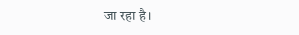जा रहा है।